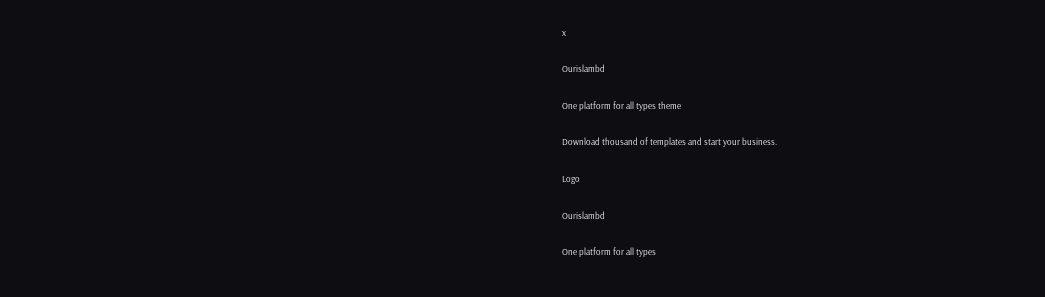x

Ourislambd

One platform for all types theme

Download thousand of templates and start your business.

Logo

Ourislambd

One platform for all types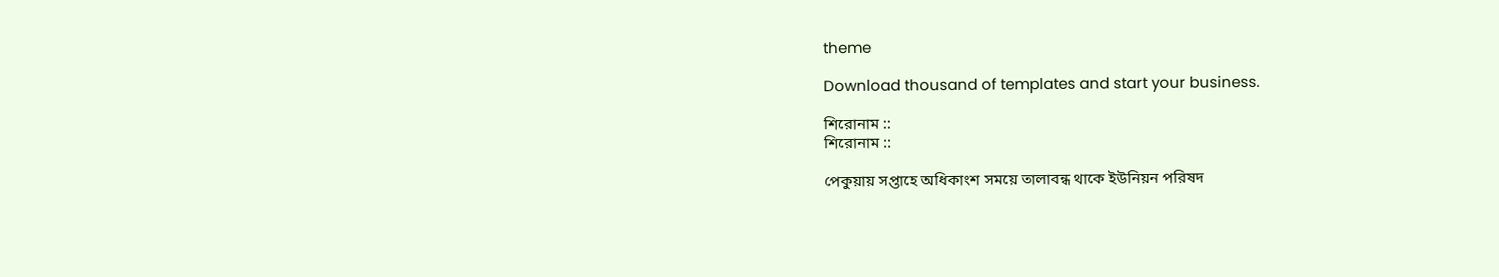theme

Download thousand of templates and start your business.

শিরোনাম ::
শিরোনাম ::

পেকুয়ায় সপ্তাহে অধিকাংশ সময়ে তালাবন্ধ থাকে ইউনিয়ন পরিষদ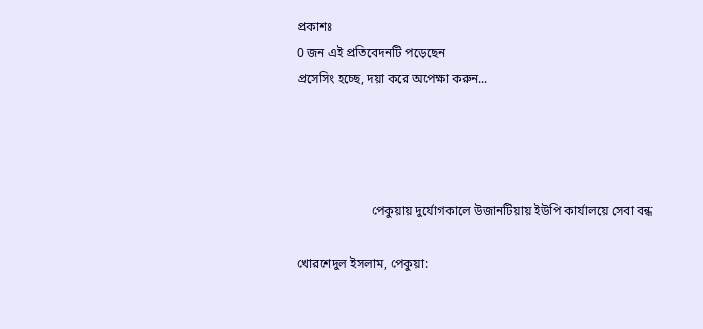প্রকাশঃ
0 জন এই প্রতিবেদনটি পড়েছেন
প্রসেসিং হচ্ছে, দয়া করে অপেক্ষা করুন...




                        পেকুয়ায় দুর্যোগকালে উজানটিয়ায় ইউপি কার্যালয়ে সেবা বন্ধ

খোরশেদুল ইসলাম, পেকুয়া: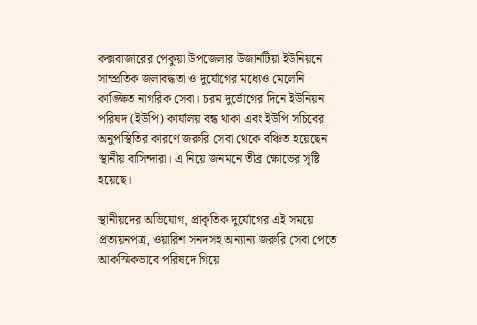কক্সবাজারের পেকুয়া উপজেলার উজানটিয়া ইউনিয়নে সাম্প্রতিক জলাবদ্ধতা ও দুর্যোগের মধ্যেও মেলেনি কাঙ্ক্ষিত নাগরিক সেবা। চরম দুর্ভোগের দিনে ইউনিয়ন পরিষদ (ইউপি) কার্যালয় বন্ধ থাকা এবং ইউপি সচিবের অনুপস্থিতির কারণে জরুরি সেবা থেকে বঞ্চিত হয়েছেন স্থানীয় বাসিন্দারা। এ নিয়ে জনমনে তীব্র ক্ষোভের সৃষ্টি হয়েছে।

স্থানীয়দের অভিযোগ, প্রাকৃতিক দুর্যোগের এই সময়ে প্রত্যয়নপত্র, ওয়ারিশ সনদসহ অন্যান্য জরুরি সেবা পেতে আকস্মিকভাবে পরিষদে গিয়ে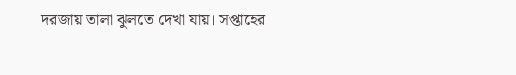দরজায় তালা ঝুলতে দেখা যায়। সপ্তাহের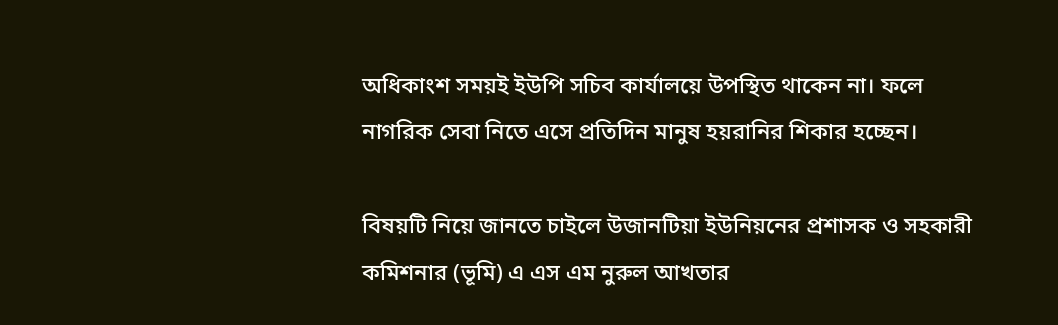অধিকাংশ সময়ই ইউপি সচিব কার্যালয়ে উপস্থিত থাকেন না। ফলে নাগরিক সেবা নিতে এসে প্রতিদিন মানুষ হয়রানির শিকার হচ্ছেন।

বিষয়টি নিয়ে জানতে চাইলে উজানটিয়া ইউনিয়নের প্রশাসক ও সহকারী কমিশনার (ভূমি) এ এস এম নুরুল আখতার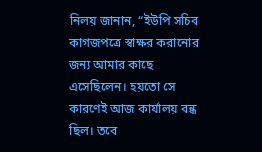নিলয় জানান, “ইউপি সচিব কাগজপত্রে স্বাক্ষর করানোর জন্য আমার কাছে এসেছিলেন। হয়তো সে কারণেই আজ কার্যালয় বন্ধ ছিল। তবে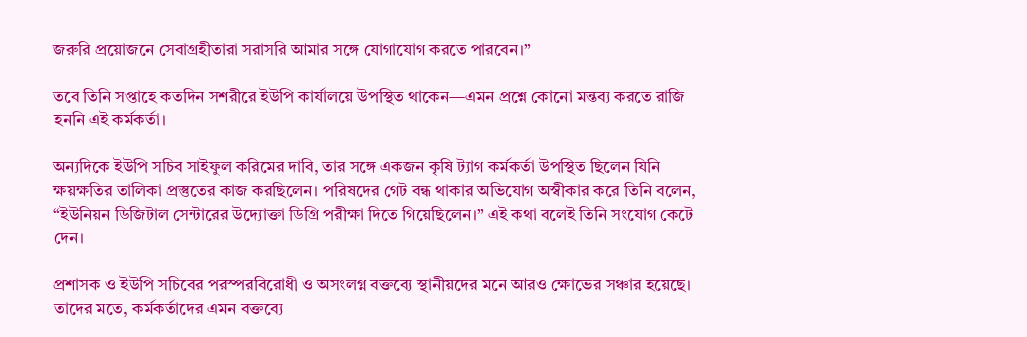জরুরি প্রয়োজনে সেবাগ্রহীতারা সরাসরি আমার সঙ্গে যোগাযোগ করতে পারবেন।”

তবে তিনি সপ্তাহে কতদিন সশরীরে ইউপি কার্যালয়ে উপস্থিত থাকেন—এমন প্রশ্নে কোনো মন্তব্য করতে রাজি হননি এই কর্মকর্তা।

অন্যদিকে ইউপি সচিব সাইফুল করিমের দাবি, তার সঙ্গে একজন কৃষি ট্যাগ কর্মকর্তা উপস্থিত ছিলেন যিনি ক্ষয়ক্ষতির তালিকা প্রস্তুতের কাজ করছিলেন। পরিষদের গেট বন্ধ থাকার অভিযোগ অস্বীকার করে তিনি বলেন, “ইউনিয়ন ডিজিটাল সেন্টারের উদ্যোক্তা ডিগ্রি পরীক্ষা দিতে গিয়েছিলেন।” এই কথা বলেই তিনি সংযোগ কেটে দেন।

প্রশাসক ও ইউপি সচিবের পরস্পরবিরোধী ও অসংলগ্ন বক্তব্যে স্থানীয়দের মনে আরও ক্ষোভের সঞ্চার হয়েছে। তাদের মতে, কর্মকর্তাদের এমন বক্তব্যে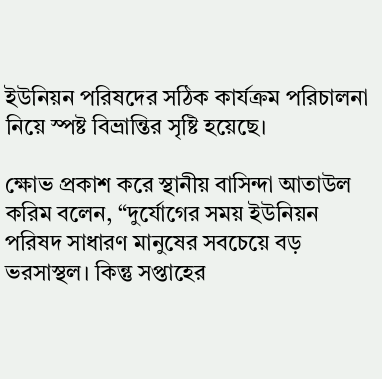ইউনিয়ন পরিষদের সঠিক কার্যক্রম পরিচালনা নিয়ে স্পষ্ট বিভ্রান্তির সৃষ্টি হয়েছে।

ক্ষোভ প্রকাশ করে স্থানীয় বাসিন্দা আতাউল করিম বলেন, “দুর্যোগের সময় ইউনিয়ন পরিষদ সাধারণ মানুষের সবচেয়ে বড় ভরসাস্থল। কিন্তু সপ্তাহের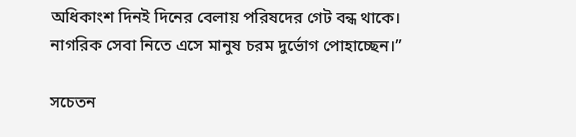অধিকাংশ দিনই দিনের বেলায় পরিষদের গেট বন্ধ থাকে। নাগরিক সেবা নিতে এসে মানুষ চরম দুর্ভোগ পোহাচ্ছেন।”

সচেতন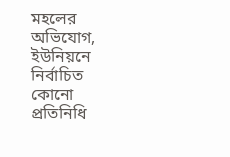মহলের অভিযোগ, ইউনিয়নে নির্বাচিত কোনো প্রতিনিধি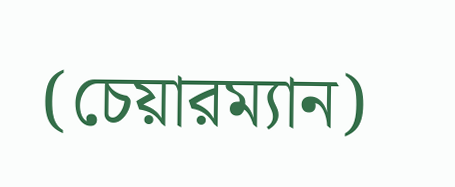(চেয়ারম্যান)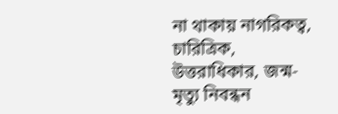না থাকায় নাগরিকত্ব, চারিত্রিক, উত্তরাধিকার, জন্ম-মৃত্যু নিবন্ধন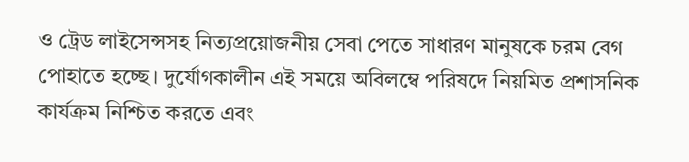ও ট্রেড লাইসেন্সসহ নিত্যপ্রয়োজনীয় সেবা পেতে সাধারণ মানুষকে চরম বেগ পোহাতে হচ্ছে। দুর্যোগকালীন এই সময়ে অবিলম্বে পরিষদে নিয়মিত প্রশাসনিক কার্যক্রম নিশ্চিত করতে এবং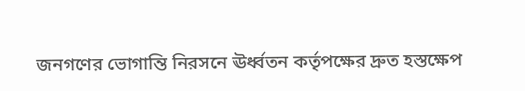জনগণের ভোগান্তি নিরসনে ঊর্ধ্বতন কর্তৃপক্ষের দ্রুত হস্তক্ষেপ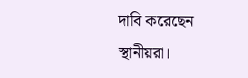দাবি করেছেন স্থানীয়রা।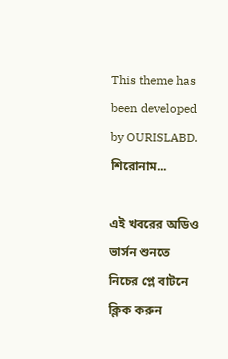This theme has been developed by OURISLABD.
শিরোনাম...

এই খবরের অডিও ভার্সন শুনতে নিচের প্লে বাটনে ক্লিক করুন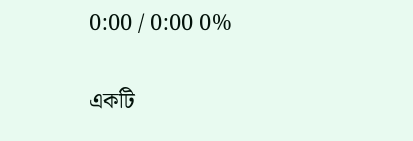0:00 / 0:00 0%

একটি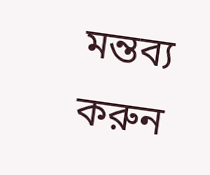মন্তব্য করুন